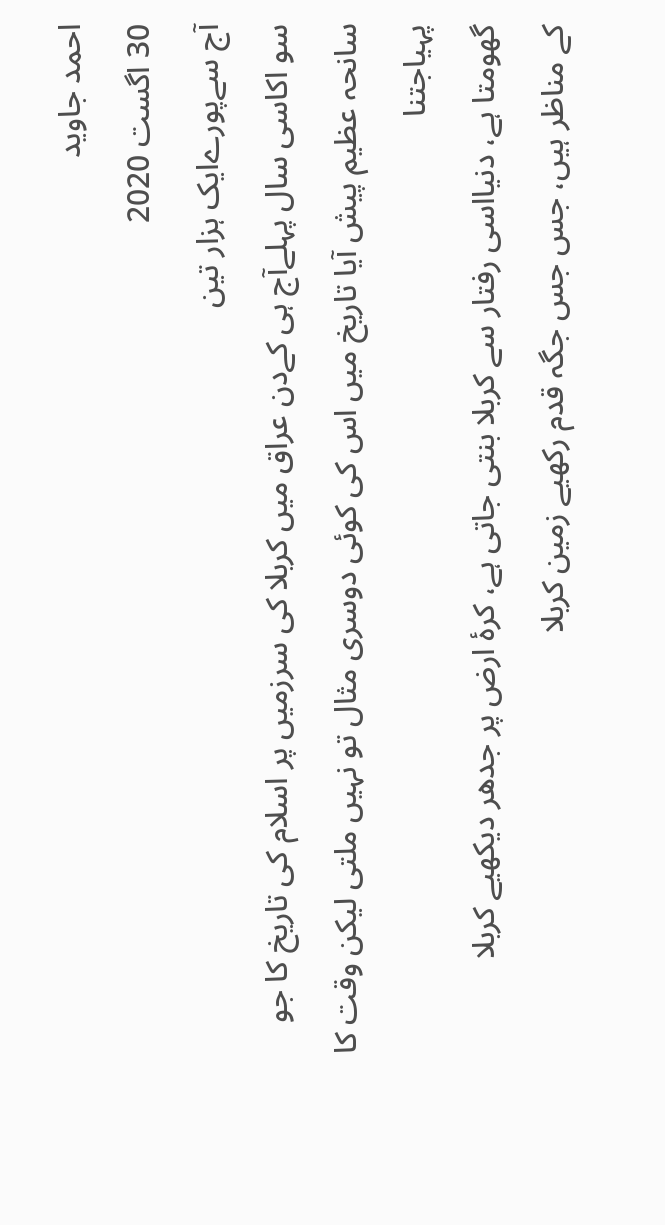احمد جاوید
30 اگست 2020
آج سےپورےایک ہزار تین
سو اکاسی سال پہلےآج ہی کےدن عراق میں کربلا کی سرزمیں پر اسلام کی تاریخ کا جو
سانحہ عظیم پیش آیا تاریخ میں اس کی کوئی دوسری مثال تو نہیں ملتی لیکن وقت کا پہیاجتنا
گھومتا ہے، دنیااسی رفتار سے کربلا بنتی جاتی ہے، کرۂ ارض پر جدھر دیکھیے کربلا
کے مناظر ہیں، جس جس جگہ قدم رکھیے زمین کربلا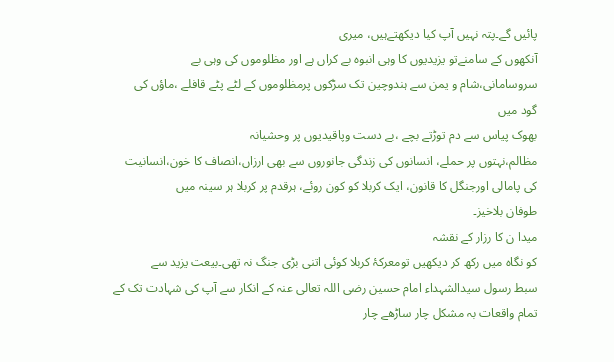پائیں گے۔پتہ نہیں آپ کیا دیکھتےہیں، میری
آنکھوں کے سامنےتو یزیدیوں کا وہی انبوہ بے کراں ہے اور مظلوموں کی وہی بے
سروسامانی،شام و یمن سے ہندوچین تک سڑکوں پرمظلوموں کے لٹے پٹے قافلے ،ماؤں کی
گود میں
بھوک پیاس سے دم توڑتے بچے ،بے دست وپاقیدیوں پر وحشیانہ
مظالم،نہتوں پر حملے، انسانوں کی زندگی جانوروں سے بھی ارزاں،انصاف کا خون،انسانیت
کی پامالی اورجنگل کا قانون، ایک کربلا کو کون روئے، ہرقدم پر کربلا ہر سینہ میں
طوفان بلاخیز۔
میدا ن کا رزار کے نقشہ
کو نگاہ میں رکھ کر دیکھیں تومعرکۂ کربلا کوئی اتنی بڑی جنگ نہ تھی۔بیعت یزید سے
سبط رسول سیدالشہداء امام حسین رضی اللہ تعالی عنہ کے انکار سے آپ کی شہادت تک کے
تمام واقعات بہ مشکل چار ساڑھے چار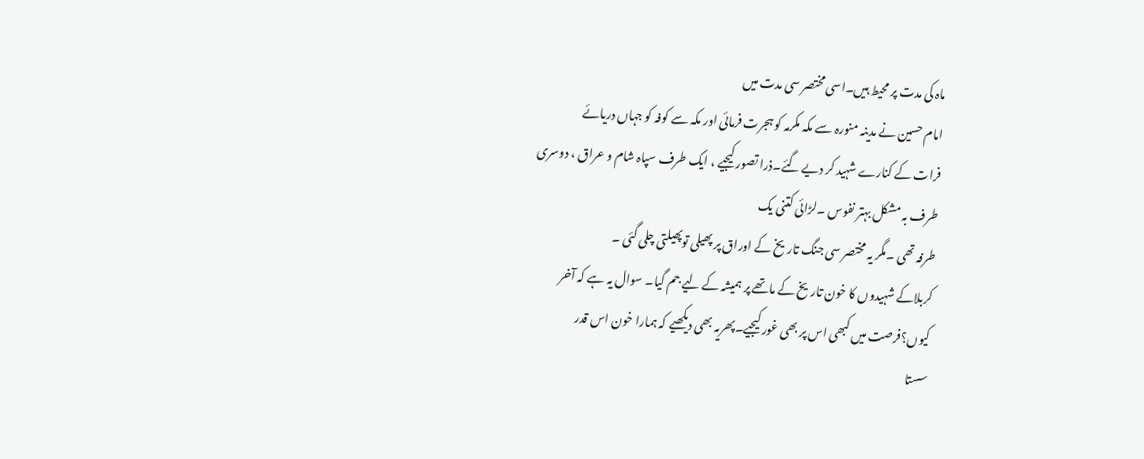ماہ کی مدت پر محیط ہیں۔اسی مختصر سی مدت میں
امام حسین نے مدینہ منورہ سے مکہ مکرمہ کو ہجرت فرمائی اور مکہ سے کوفہ کو جہاں دریائے
فرات کے کنارے شہید کر دیے گئے۔ذرا تصور کیجیے ، ایک طرف سپاہ شام و عراق ، دوسری
طرف بہ مشکل بہتر نفوس ۔لڑائی کتنی یک
طرفہ تھی ۔مگر یہ مختصر سی جنگ تاریخ کے اوراق پر پھیلی توپھیلتی چلی گئی ۔
کربلاکے شہیدوں کا خون تاریخ کے ماتھے پر ہمیشہ کے لیے جم گیا۔ سوال یہ ہے کہ آخر
کیوں؟فرصت میں کبھی اس پر بھی غور کیجیے۔پھریہ بھی دیکھیے کہ ہمارا خون اس قدر
سستا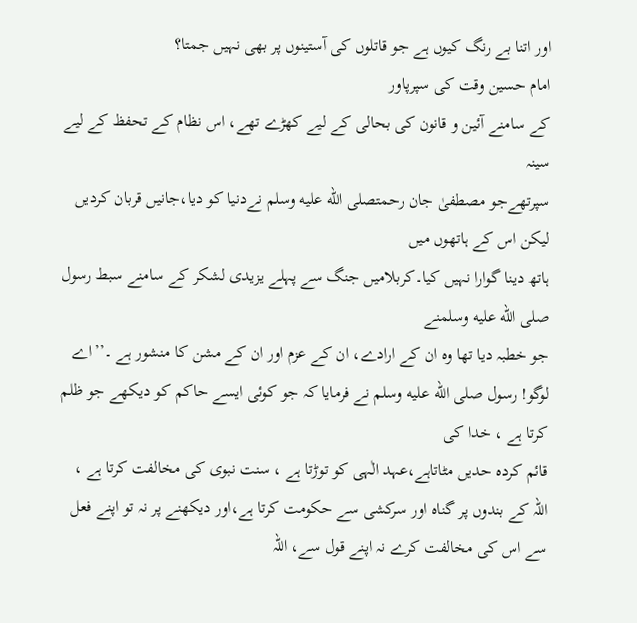اور اتنا بے رنگ کیوں ہے جو قاتلوں کی آستینوں پر بھی نہیں جمتا؟
امام حسین وقت کی سپرپاور
کے سامنے آئین و قانون کی بحالی کے لیے کھڑے تھے، اس نظام کے تحفظ کے لیے سینہ
سپرتھےجو مصطفیٰ جان رحمتصلى الله عليه وسلم نےدنیا کو دیا،جانیں قربان کردیں لیکن اس کے ہاتھوں میں
ہاتھ دینا گوارا نہیں کیا۔کربلامیں جنگ سے پہلے یزیدی لشکر کے سامنے سبط رسول صلى الله عليه وسلمنے
جو خطبہ دیا تھا وہ ان کے ارادے، ان کے عزم اور ان کے مشن کا منشور ہے ۔’’اے
لوگو! رسول صلى الله عليه وسلم نے فرمایا کہ جو کوئی ایسے حاکم کو دیکھے جو ظلم کرتا ہے ، خدا کی
قائم کردہ حدیں مٹاتاہے،عہد الٰہی کو توڑتا ہے ، سنت نبوی کی مخالفت کرتا ہے ،
اللہ کے بندوں پر گناہ اور سرکشی سے حکومت کرتا ہے،اور دیکھنے پر نہ تو اپنے فعل
سے اس کی مخالفت کرے نہ اپنے قول سے، اللہ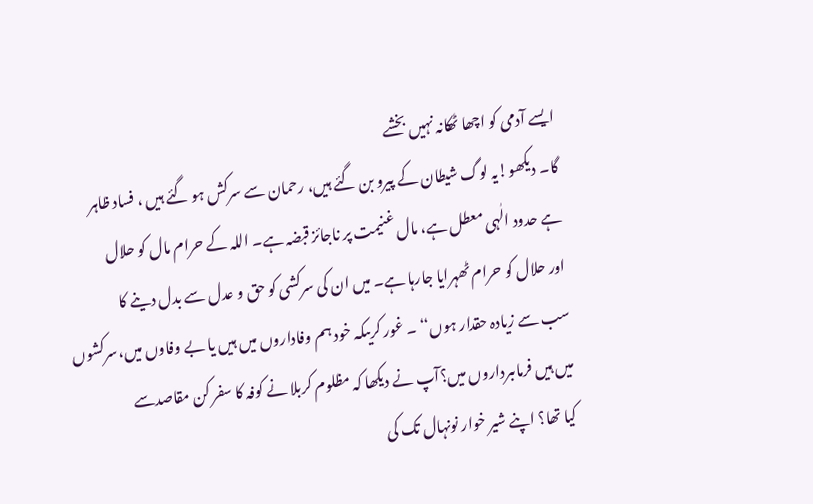ایسے آدمی کو اچھا ٹھکانہ نہیں بخشے
گا۔ دیکھو!یہ لوگ شیطان کے پیرو بن گئے ہیں، رحمان سے سرکش ہو گئے ہیں ، فساد ظاہر
ہے حدود الٰہی معطل ہے، مال غنیمت پر ناجائز قبضہ ہے۔ اللہ کے حرام مال کو حلال
اور حلال کو حرام ٹھہرایا جارہا ہے۔ میں ان کی سرکشی کو حق و عدل سے بدل دینے کا
سب سے زیادہ حقدار ہوں‘‘ ۔ غور کریںکہ خود ہم وفاداروں میں ہیں یا بے وفاوں میں،سرکشوں
میں ہیں فرماںبرداروں میں؟آپ نے دیکھا کہ مظلوم کربلا نے کوفہ کا سفر کن مقاصدسے
کیا تھا؟ اپنے شیر خوار نونہال تک کی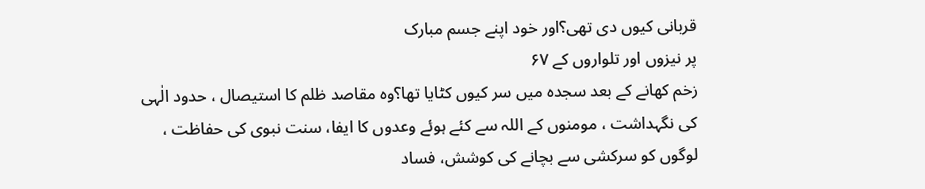قربانی کیوں دی تھی؟اور خود اپنے جسم مبارک
پر نیزوں اور تلواروں کے ۶۷
زخم کھانے کے بعد سجدہ میں سر کیوں کٹایا تھا؟وہ مقاصد ظلم کا استیصال ، حدود الٰہی
کی نگہداشت ، مومنوں کے اللہ سے کئے ہوئے وعدوں کا ایفا، سنت نبوی کی حفاظت ،
لوگوں کو سرکشی سے بچانے کی کوشش، فساد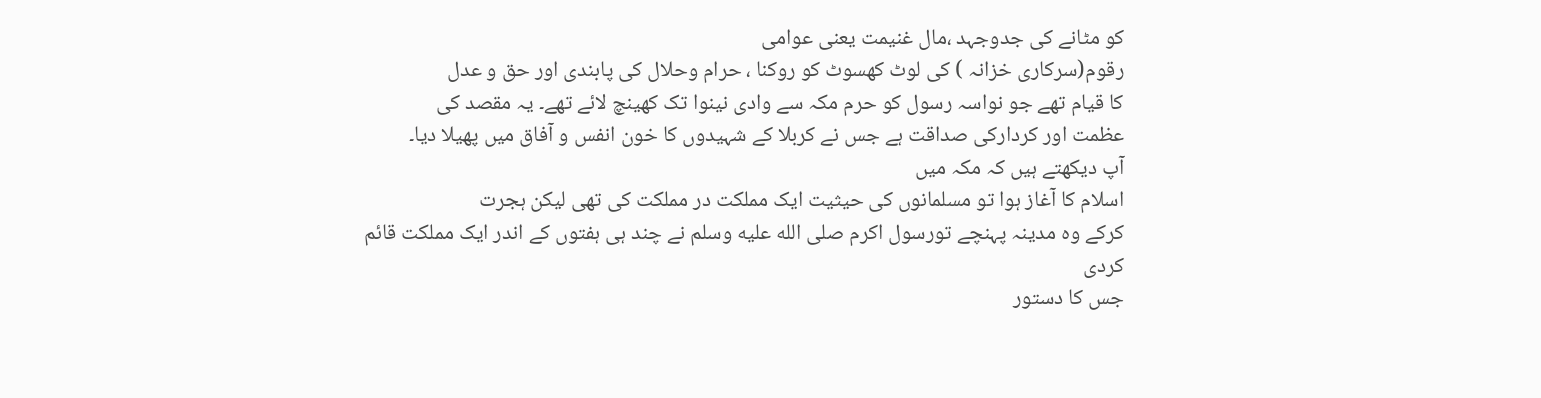کو مٹانے کی جدوجہد ،مال غنیمت یعنی عوامی
رقوم(سرکاری خزانہ ) کی لوٹ کھسوٹ کو روکنا ، حرام وحلال کی پابندی اور حق و عدل
کا قیام تھے جو نواسہ رسول کو حرم مکہ سے وادی نینوا تک کھینچ لائے تھے۔ یہ مقصد کی
عظمت اور کردارکی صداقت ہے جس نے کربلا کے شہیدوں کا خون انفس و آفاق میں پھیلا دیا۔
آپ دیکھتے ہیں کہ مکہ میں
اسلام کا آغاز ہوا تو مسلمانوں کی حیثیت ایک مملکت در مملکت کی تھی لیکن ہجرت
کرکے وہ مدینہ پہنچے تورسول اکرم صلى الله عليه وسلم نے چند ہی ہفتوں کے اندر ایک مملکت قائم کردی
جس کا دستور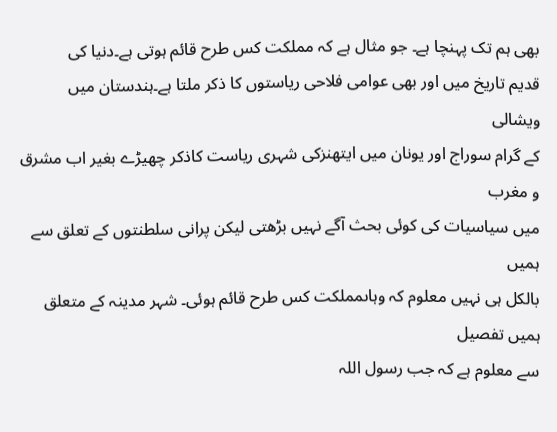بھی ہم تک پہنچا ہے۔ جو مثال ہے کہ مملکت کس طرح قائم ہوتی ہے۔دنیا کی
قدیم تاریخ میں اور بھی عوامی فلاحی ریاستوں کا ذکر ملتا ہے۔ہندستان میں ویشالی
کے گرام سوراج اور یونان میں ایتھنزکی شہری ریاست کاذکر چھیڑے بغیر اب مشرق و مغرب
میں سیاسیات کی کوئی بحث آگے نہیں بڑھتی لیکن پرانی سلطنتوں کے تعلق سے ہمیں
بالکل ہی نہیں معلوم کہ وہاںمملکت کس طرح قائم ہوئی۔ شہر مدینہ کے متعلق ہمیں تفصیل
سے معلوم ہے کہ جب رسول اللہ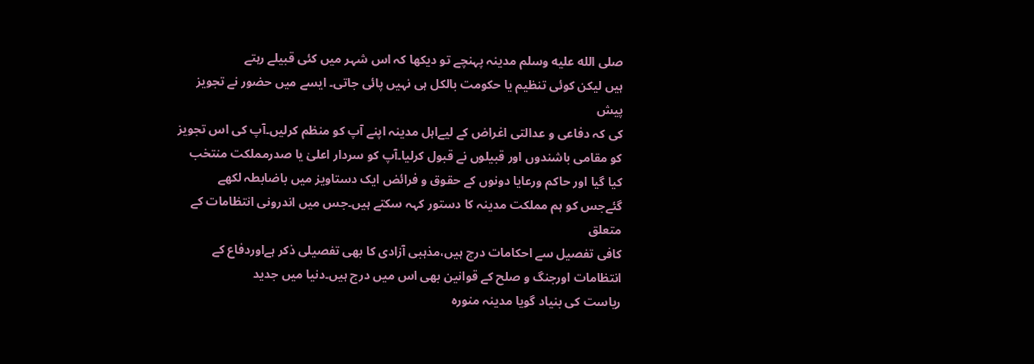صلى الله عليه وسلم مدینہ پہنچے تو دیکھا کہ اس شہر میں کئی قبیلے رہتے
ہیں لیکن کوئی تنظیم یا حکومت بالکل ہی نہیں پائی جاتی۔ ایسے میں حضور نے تجویز پیش
کی کہ دفاعی و عدالتی اغراض کے لیےاہل مدینہ اپنے آپ کو منظم کرلیں۔آپ کی اس تجویز
کو مقامی باشندوں اور قبیلوں نے قبول کرلیا۔آپ کو سردار اعلیٰ یا صدرمملکت منتخب
کیا گیا اور حاکم ورعایا دونوں کے حقوق و فرائض ایک دستاویز میں باضابطہ لکھے
گئےجس کو ہم مملکت مدینہ کا دستور کہہ سکتے ہیں۔جس میں اندرونی انتظامات کے متعلق
کافی تفصیل سے احکامات درج ہیں،مذہبی آزادی کا بھی تفصیلی ذکر ہےاوردفاع کے
انتظامات اورجنگ و صلح کے قوانین بھی اس میں درج ہیں۔دنیا میں جدید
ریاست کی بنیاد گویا مدینہ منورہ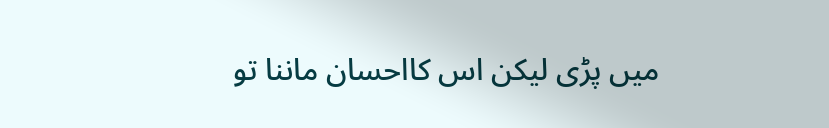میں پڑی لیکن اس کااحسان ماننا تو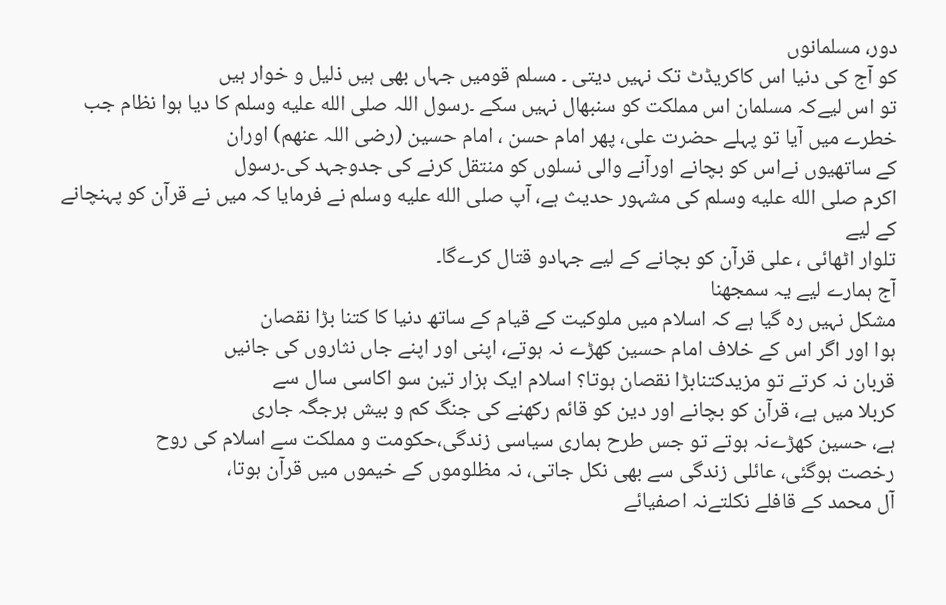دور، مسلمانوں
کو آج کی دنیا اس کاکریڈٹ تک نہیں دیتی ۔ مسلم قومیں جہاں بھی ہیں ذلیل و خوار ہیں
تو اس لیےکہ مسلمان اس مملکت کو سنبھال نہیں سکے ۔رسول اللہ صلى الله عليه وسلم کا دیا ہوا نظام جب
خطرے میں آیا تو پہلے حضرت علی، پھر امام حسن ، امام حسین (رضی اللہ عنھم) اوران
کے ساتھیوں نےاس کو بچانے اورآنے والی نسلوں کو منتقل کرنے کی جدوجہد کی۔رسول
اکرم صلى الله عليه وسلم کی مشہور حدیث ہے، آپ صلى الله عليه وسلم نے فرمایا کہ میں نے قرآن کو پہنچانے کے لیے
تلوار اٹھائی ، علی قرآن کو بچانے کے لیے جہادو قتال کرےگا۔
آج ہمارے لیے یہ سمجھنا
مشکل نہیں رہ گیا ہے کہ اسلام میں ملوکیت کے قیام کے ساتھ دنیا کا کتنا بڑا نقصان
ہوا اور اگر اس کے خلاف امام حسین کھڑے نہ ہوتے، اپنی اور اپنے جاں نثاروں کی جانیں
قربان نہ کرتے تو مزیدکتنابڑا نقصان ہوتا؟ اسلام ایک ہزار تین سو اکاسی سال سے
کربلا میں ہے، قرآن کو بچانے اور دین کو قائم رکھنے کی جنگ کم و بیش ہرجگہ جاری
ہے، حسین کھڑےنہ ہوتے تو جس طرح ہماری سیاسی زندگی،حکومت و مملکت سے اسلام کی روح
رخصت ہوگئی، عائلی زندگی سے بھی نکل جاتی، نہ مظلوموں کے خیموں میں قرآن ہوتا،
آل محمد کے قافلے نکلتےنہ اصفیائے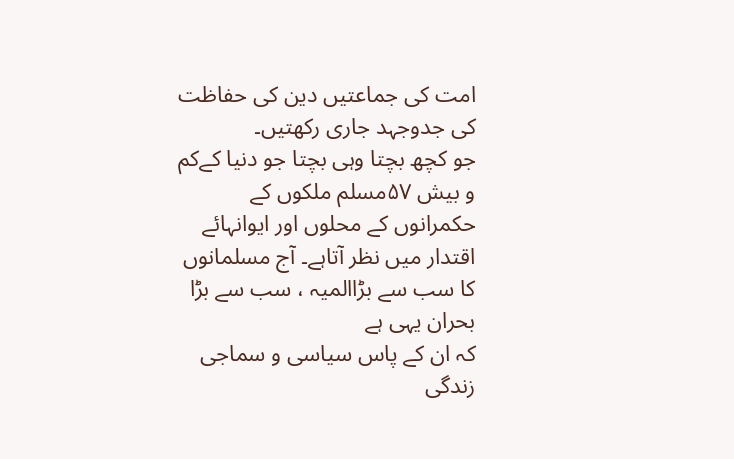امت کی جماعتیں دین کی حفاظت کی جدوجہد جاری رکھتیں۔
جو کچھ بچتا وہی بچتا جو دنیا کےکم و بیش ۵۷مسلم ملکوں کے حکمرانوں کے محلوں اور ایوانہائے
اقتدار میں نظر آتاہے۔ آج مسلمانوں کا سب سے بڑاالمیہ ، سب سے بڑا بحران یہی ہے
کہ ان کے پاس سیاسی و سماجی زندگی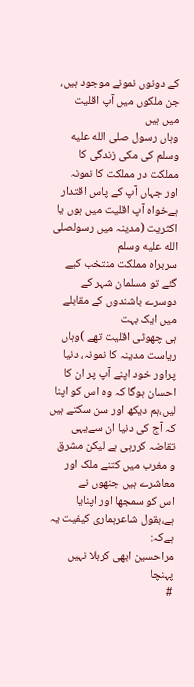کے دونوں نمونے موجود ہیں، جن ملکوں میں آپ اقلیت
میں ہیں
وہاں رسول صلى الله عليه وسلم کی مکی زندگی کا مملکت در مملکت کا نمونہ
اور جہاں آپ کے پاس اقتدار ہےخواہ آپ اقلیت میں ہوں یا اکثریت (مدینہ میں رسولصلى الله عليه وسلم
سربراہ مملکت منتخب کیے گئے تو مسلمان شہر کے دوسرے باشندوں کے مقابلے میں ایک بہت
ہی چھوٹی اقلیت تھے )وہاں ریاست مدینہ کا نمونہ، دنیا پراور خود اپنے آپ پر ان کا
احسان ہوگا کہ وہ اس کو اپنا لیں،ہم دیکھ اور سن سکتے ہیں کہ آج کی دنیا ان سےیہی
تقاضہ کررہی ہے لیکن مشرق و مغرب میں کتنے ملک اور معاشرے ہیں جنھوں نے
اس کو سمجھا اور اپنایا ہے،بقول شاعرہماری کیفیت یہ ہےکہ:
مراحسین ابھی کربلا نہیں پہنچا
#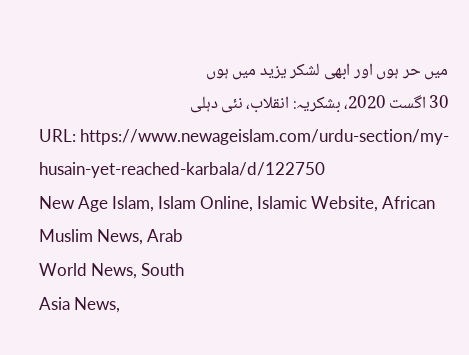میں حر ہوں اور ابھی لشکر یزید میں ہوں
30 اگست 2020، بشکریہ: انقلاب، نئی دہلی
URL: https://www.newageislam.com/urdu-section/my-husain-yet-reached-karbala/d/122750
New Age Islam, Islam Online, Islamic Website, African
Muslim News, Arab
World News, South
Asia News,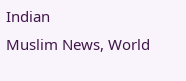Indian
Muslim News, World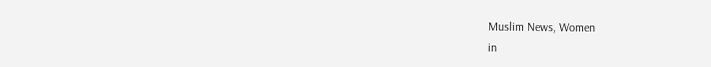Muslim News, Women
in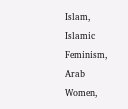Islam, Islamic
Feminism, Arab
Women,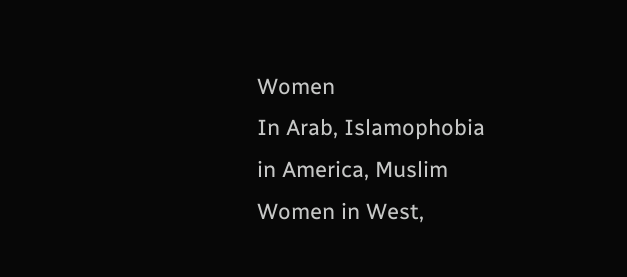Women
In Arab, Islamophobia
in America, Muslim
Women in West,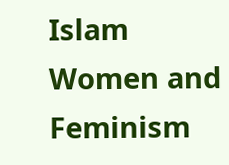Islam
Women and Feminism